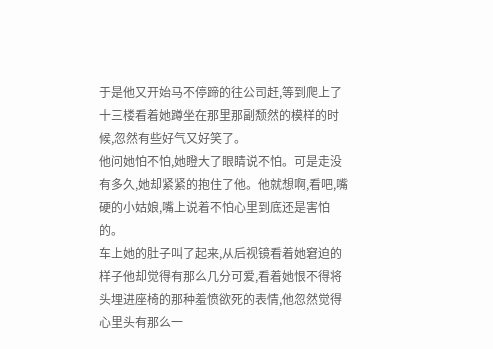于是他又开始马不停蹄的往公司赶,等到爬上了十三楼看着她蹲坐在那里那副颓然的模样的时候,忽然有些好气又好笑了。
他问她怕不怕,她瞪大了眼睛说不怕。可是走没有多久,她却紧紧的抱住了他。他就想啊,看吧,嘴硬的小姑娘,嘴上说着不怕心里到底还是害怕的。
车上她的肚子叫了起来,从后视镜看着她窘迫的样子他却觉得有那么几分可爱,看着她恨不得将头埋进座椅的那种羞愤欲死的表情,他忽然觉得心里头有那么一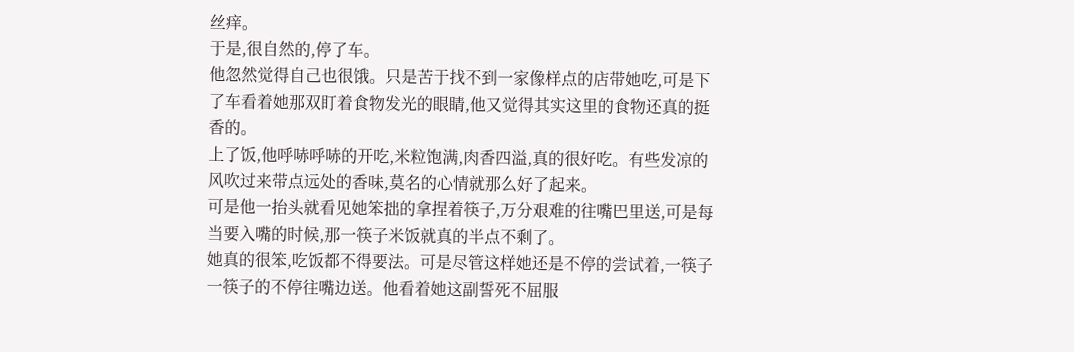丝痒。
于是,很自然的,停了车。
他忽然觉得自己也很饿。只是苦于找不到一家像样点的店带她吃,可是下了车看着她那双盯着食物发光的眼睛,他又觉得其实这里的食物还真的挺香的。
上了饭,他呼哧呼哧的开吃,米粒饱满,肉香四溢,真的很好吃。有些发凉的风吹过来带点远处的香味,莫名的心情就那么好了起来。
可是他一抬头就看见她笨拙的拿捏着筷子,万分艰难的往嘴巴里送,可是每当要入嘴的时候,那一筷子米饭就真的半点不剩了。
她真的很笨,吃饭都不得要法。可是尽管这样她还是不停的尝试着,一筷子一筷子的不停往嘴边送。他看着她这副誓死不屈服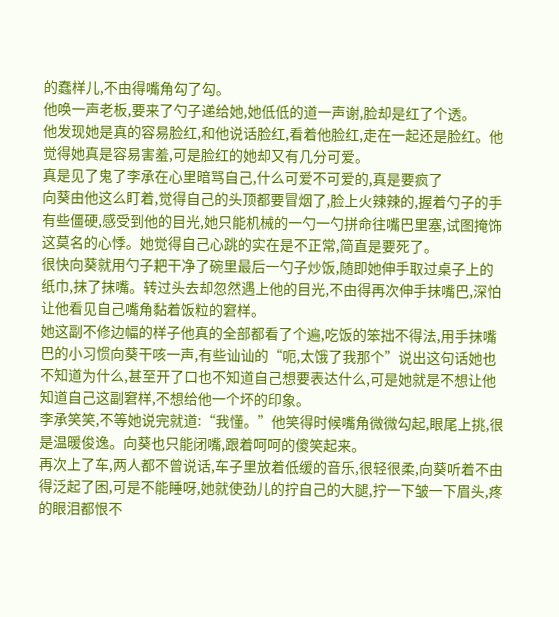的蠢样儿,不由得嘴角勾了勾。
他唤一声老板,要来了勺子递给她,她低低的道一声谢,脸却是红了个透。
他发现她是真的容易脸红,和他说话脸红,看着他脸红,走在一起还是脸红。他觉得她真是容易害羞,可是脸红的她却又有几分可爱。
真是见了鬼了李承在心里暗骂自己,什么可爱不可爱的,真是要疯了
向葵由他这么盯着,觉得自己的头顶都要冒烟了,脸上火辣辣的,握着勺子的手有些僵硬,感受到他的目光,她只能机械的一勺一勺拼命往嘴巴里塞,试图掩饰这莫名的心悸。她觉得自己心跳的实在是不正常,简直是要死了。
很快向葵就用勺子耙干净了碗里最后一勺子炒饭,随即她伸手取过桌子上的纸巾,抹了抹嘴。转过头去却忽然遇上他的目光,不由得再次伸手抹嘴巴,深怕让他看见自己嘴角黏着饭粒的窘样。
她这副不修边幅的样子他真的全部都看了个遍,吃饭的笨拙不得法,用手抹嘴巴的小习惯向葵干咳一声,有些讪讪的“呃,太饿了我那个”说出这句话她也不知道为什么,甚至开了口也不知道自己想要表达什么,可是她就是不想让他知道自己这副窘样,不想给他一个坏的印象。
李承笑笑,不等她说完就道:“我懂。”他笑得时候嘴角微微勾起,眼尾上挑,很是温暖俊逸。向葵也只能闭嘴,跟着呵呵的傻笑起来。
再次上了车,两人都不曾说话,车子里放着低缓的音乐,很轻很柔,向葵听着不由得泛起了困,可是不能睡呀,她就使劲儿的拧自己的大腿,拧一下皱一下眉头,疼的眼泪都恨不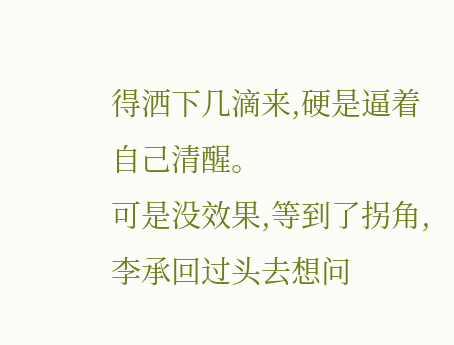得洒下几滴来,硬是逼着自己清醒。
可是没效果,等到了拐角,李承回过头去想问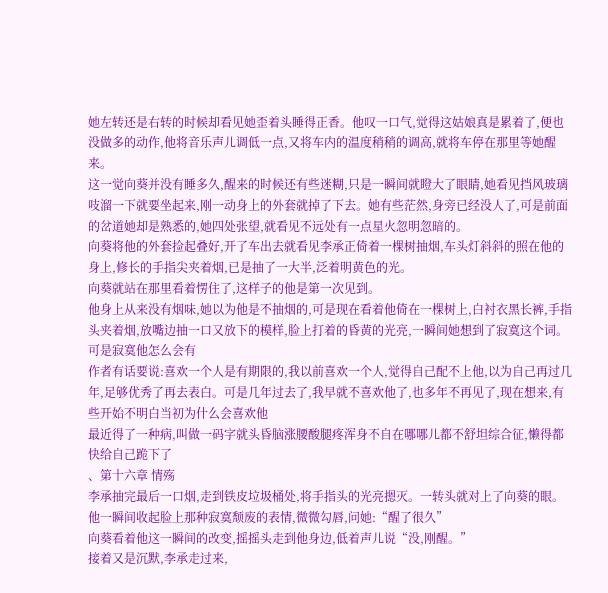她左转还是右转的时候却看见她歪着头睡得正香。他叹一口气,觉得这姑娘真是累着了,便也没做多的动作,他将音乐声儿调低一点,又将车内的温度稍稍的调高,就将车停在那里等她醒来。
这一觉向葵并没有睡多久,醒来的时候还有些迷糊,只是一瞬间就瞪大了眼睛,她看见挡风玻璃吱溜一下就要坐起来,刚一动身上的外套就掉了下去。她有些茫然,身旁已经没人了,可是前面的岔道她却是熟悉的,她四处张望,就看见不远处有一点星火忽明忽暗的。
向葵将他的外套捡起叠好,开了车出去就看见李承正倚着一棵树抽烟,车头灯斜斜的照在他的身上,修长的手指尖夹着烟,已是抽了一大半,泛着明黄色的光。
向葵就站在那里看着愣住了,这样子的他是第一次见到。
他身上从来没有烟味,她以为他是不抽烟的,可是现在看着他倚在一棵树上,白衬衣黑长裤,手指头夹着烟,放嘴边抽一口又放下的模样,脸上打着的昏黄的光亮,一瞬间她想到了寂寞这个词。
可是寂寞他怎么会有
作者有话要说:喜欢一个人是有期限的,我以前喜欢一个人,觉得自己配不上他,以为自己再过几年,足够优秀了再去表白。可是几年过去了,我早就不喜欢他了,也多年不再见了,现在想来,有些开始不明白当初为什么会喜欢他
最近得了一种病,叫做一码字就头昏脑涨腰酸腿疼浑身不自在哪哪儿都不舒坦综合征,懒得都快给自己跪下了
、第十六章 情殇
李承抽完最后一口烟,走到铁皮垃圾桶处,将手指头的光亮摁灭。一转头就对上了向葵的眼。他一瞬间收起脸上那种寂寞颓废的表情,微微勾唇,问她:“醒了很久”
向葵看着他这一瞬间的改变,摇摇头走到他身边,低着声儿说“没,刚醒。”
接着又是沉默,李承走过来,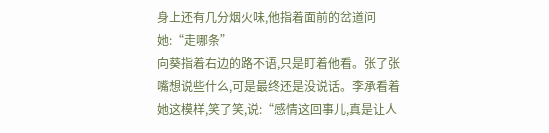身上还有几分烟火味,他指着面前的岔道问她:“走哪条”
向葵指着右边的路不语,只是盯着他看。张了张嘴想说些什么,可是最终还是没说话。李承看着她这模样,笑了笑,说:“感情这回事儿,真是让人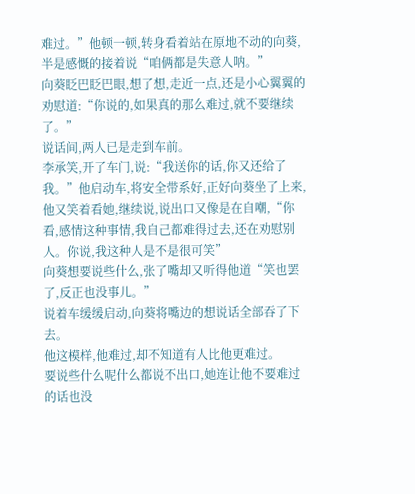难过。”他顿一顿,转身看着站在原地不动的向葵,半是感慨的接着说“咱俩都是失意人呐。”
向葵眨巴眨巴眼,想了想,走近一点,还是小心翼翼的劝慰道:“你说的,如果真的那么难过,就不要继续了。”
说话间,两人已是走到车前。
李承笑,开了车门,说:“我送你的话,你又还给了我。”他启动车,将安全带系好,正好向葵坐了上来,他又笑着看她,继续说,说出口又像是在自嘲,“你看,感情这种事情,我自己都难得过去,还在劝慰别人。你说,我这种人是不是很可笑”
向葵想要说些什么,张了嘴却又听得他道“笑也罢了,反正也没事儿。”
说着车缓缓启动,向葵将嘴边的想说话全部吞了下去。
他这模样,他难过,却不知道有人比他更难过。
要说些什么呢什么都说不出口,她连让他不要难过的话也没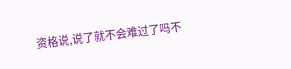资格说,说了就不会难过了吗不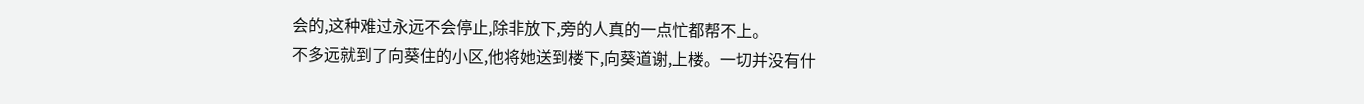会的,这种难过永远不会停止,除非放下,旁的人真的一点忙都帮不上。
不多远就到了向葵住的小区,他将她送到楼下,向葵道谢,上楼。一切并没有什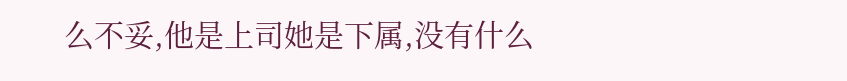么不妥,他是上司她是下属,没有什么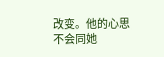改变。他的心思不会同她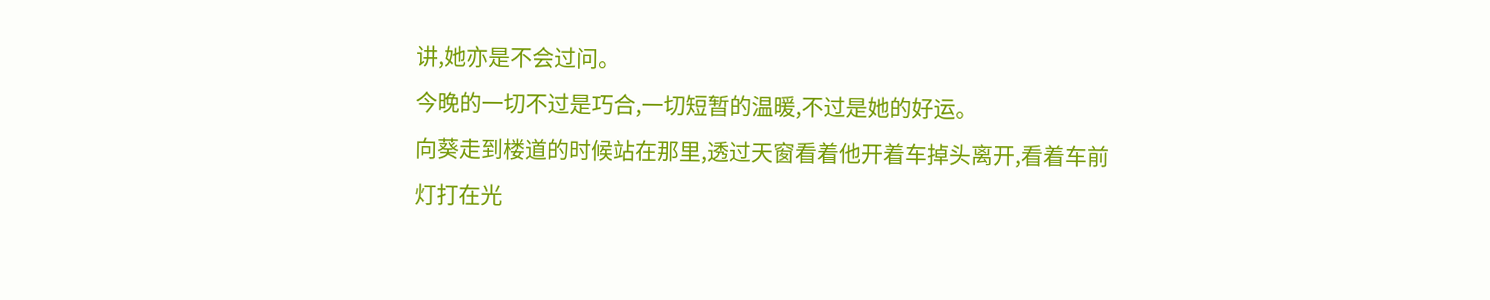讲,她亦是不会过问。
今晚的一切不过是巧合,一切短暂的温暖,不过是她的好运。
向葵走到楼道的时候站在那里,透过天窗看着他开着车掉头离开,看着车前灯打在光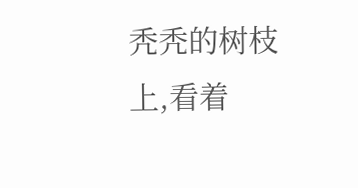秃秃的树枝上,看着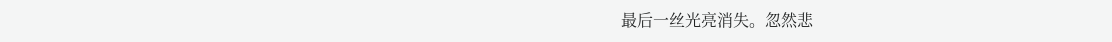最后一丝光亮消失。忽然悲